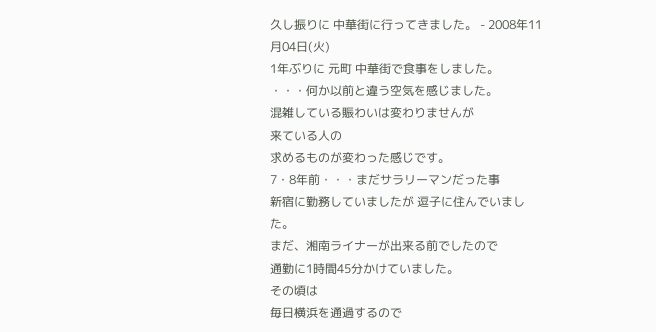久し振りに 中華街に行ってきました。 - 2008年11月04日(火)
1年ぶりに 元町 中華街で食事をしました。
・・・何か以前と違う空気を感じました。
混雑している賑わいは変わりませんが
来ている人の
求めるものが変わった感じです。
7・8年前・・・まだサラリーマンだった事
新宿に勤務していましたが 逗子に住んでいました。
まだ、湘南ライナーが出来る前でしたので
通勤に1時間45分かけていました。
その頃は
毎日横浜を通過するので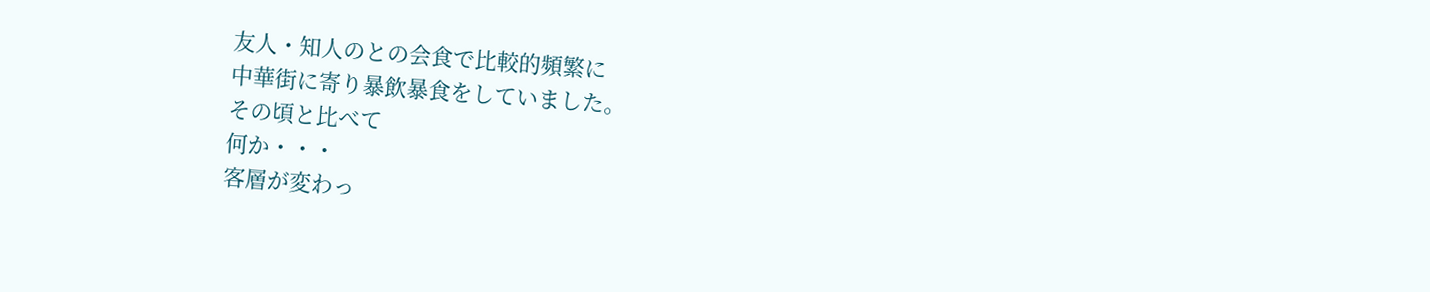友人・知人のとの会食で比較的頻繁に
中華街に寄り暴飲暴食をしていました。
その頃と比べて
何か・・・
客層が変わっ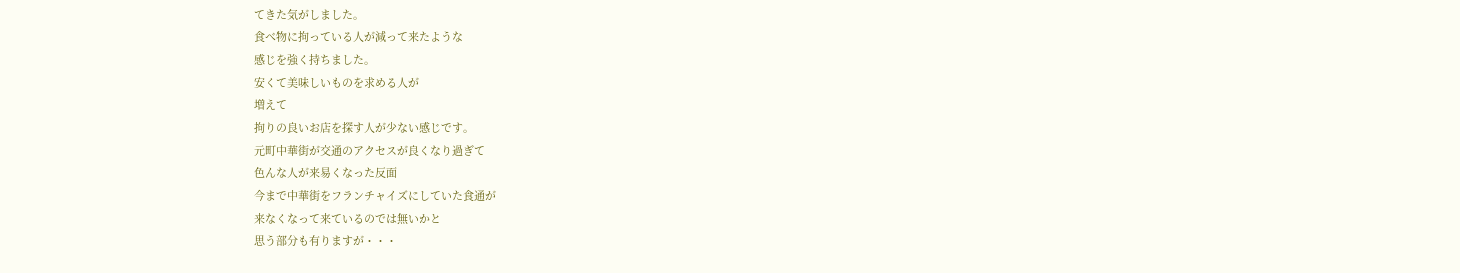てきた気がしました。
食べ物に拘っている人が減って来たような
感じを強く持ちました。
安くて美味しいものを求める人が
増えて
拘りの良いお店を探す人が少ない感じです。
元町中華街が交通のアクセスが良くなり過ぎて
色んな人が来易くなった反面
今まで中華街をフランチャイズにしていた食通が
来なくなって来ているのでは無いかと
思う部分も有りますが・・・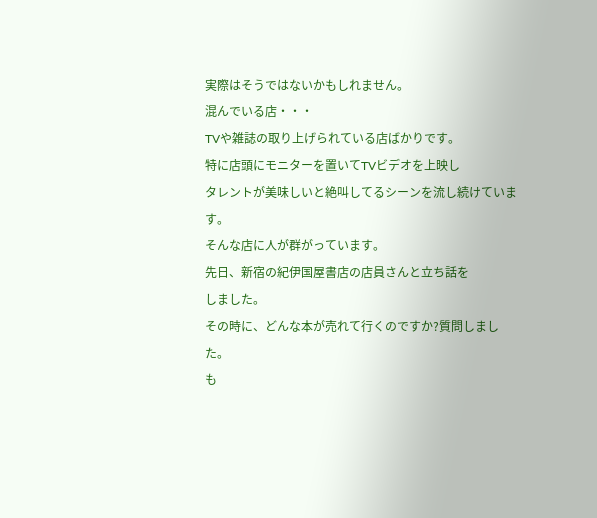実際はそうではないかもしれません。
混んでいる店・・・
TVや雑誌の取り上げられている店ばかりです。
特に店頭にモニターを置いてTVビデオを上映し
タレントが美味しいと絶叫してるシーンを流し続けています。
そんな店に人が群がっています。
先日、新宿の紀伊国屋書店の店員さんと立ち話を
しました。
その時に、どんな本が売れて行くのですか?質問しました。
も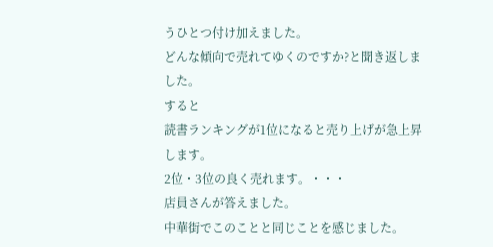うひとつ付け加えました。
どんな傾向で売れてゆくのですか?と聞き返しました。
すると
読書ランキングが1位になると売り上げが急上昇します。
2位・3位の良く売れます。・・・
店員さんが答えました。
中華街でこのことと同じことを感じました。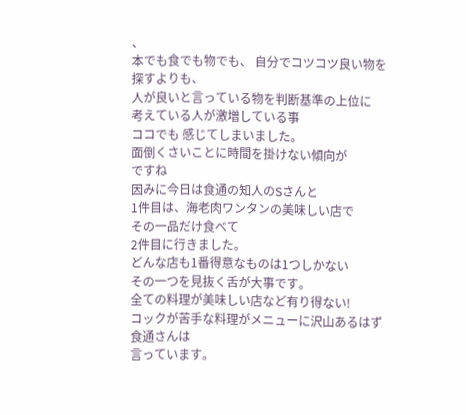、
本でも食でも物でも、 自分でコツコツ良い物を
探すよりも、
人が良いと言っている物を判断基準の上位に
考えている人が激増している事
ココでも 感じてしまいました。
面倒くさいことに時間を掛けない傾向が
ですね
因みに今日は食通の知人のSさんと
1件目は、海老肉ワンタンの美味しい店で
その一品だけ食べて
2件目に行きました。
どんな店も1番得意なものは1つしかない
その一つを見抜く舌が大事です。
全ての料理が美味しい店など有り得ない!
コックが苦手な料理がメニューに沢山あるはず
食通さんは
言っています。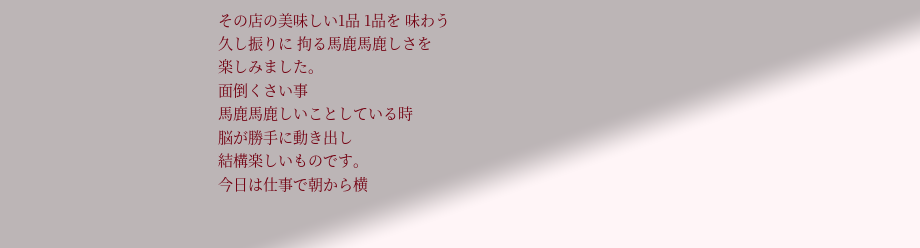その店の美味しい1品 1品を 味わう
久し振りに 拘る馬鹿馬鹿しさを
楽しみました。
面倒くさい事
馬鹿馬鹿しいことしている時
脳が勝手に動き出し
結構楽しいものです。
今日は仕事で朝から横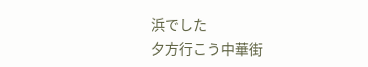浜でした
夕方行こう中華街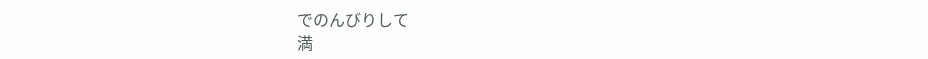でのんびりして
満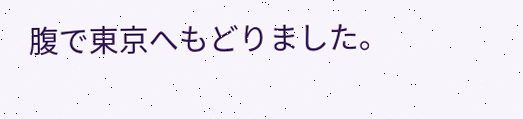腹で東京へもどりました。